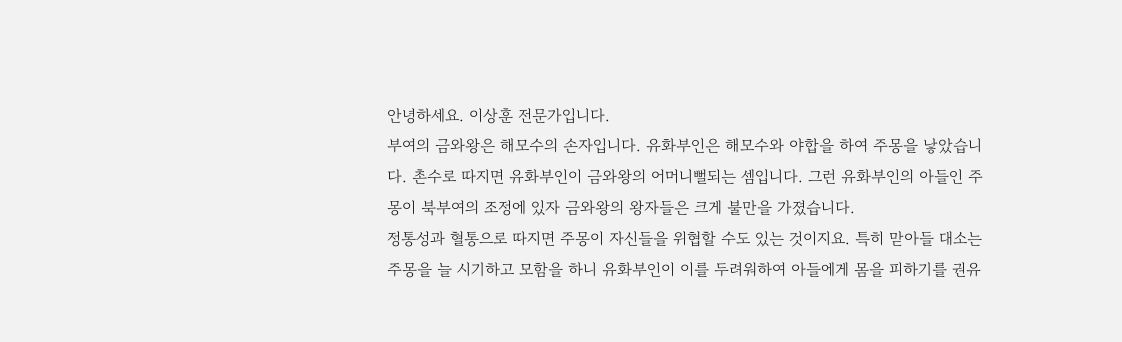안녕하세요. 이상훈 전문가입니다.
부여의 금와왕은 해모수의 손자입니다. 유화부인은 해모수와 야합을 하여 주몽을 낳았습니다. 촌수로 따지면 유화부인이 금와왕의 어머니뻘되는 셈입니다. 그런 유화부인의 아들인 주몽이 북부여의 조정에 있자 금와왕의 왕자들은 크게 불만을 가졌습니다.
정통성과 혈통으로 따지면 주몽이 자신들을 위협할 수도 있는 것이지요. 특히 맏아들 대소는 주몽을 늘 시기하고 모함을 하니 유화부인이 이를 두려워하여 아들에게 몸을 피하기를 권유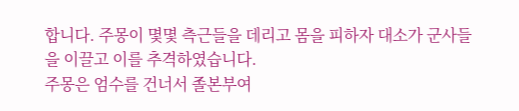합니다. 주몽이 몇몇 측근들을 데리고 몸을 피하자 대소가 군사들을 이끌고 이를 추격하였습니다.
주몽은 엄수를 건너서 졸본부여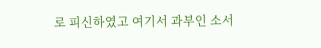로 피신하였고 여기서 과부인 소서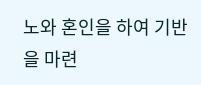노와 혼인을 하여 기반을 마련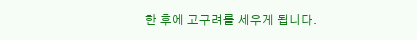한 후에 고구려를 세우게 됩니다.